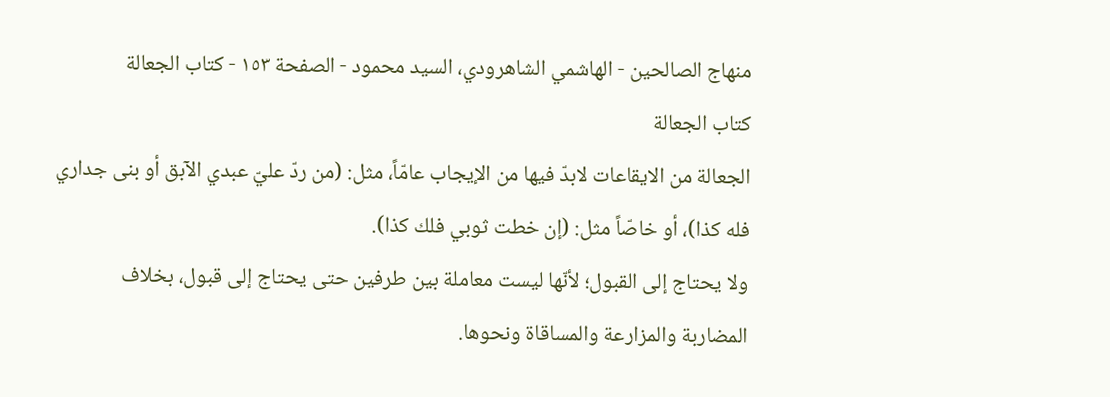منهاج الصالحين - الهاشمي الشاهرودي، السيد محمود - الصفحة ١٥٣ - كتاب الجعالة
كتاب الجعالة
الجعالة من الايقاعات لابدّ فيها من الإيجاب عامّاً، مثل: (من ردّ عليّ عبدي الآبق أو بنى جداري فله كذا)، أو خاصّاً مثل: (إن خطت ثوبي فلك كذا).
ولا يحتاج إلى القبول؛ لأنّها ليست معاملة بين طرفين حتى يحتاج إلى قبول، بخلاف المضاربة والمزارعة والمساقاة ونحوها.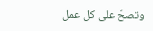وتصحّ على كل عمل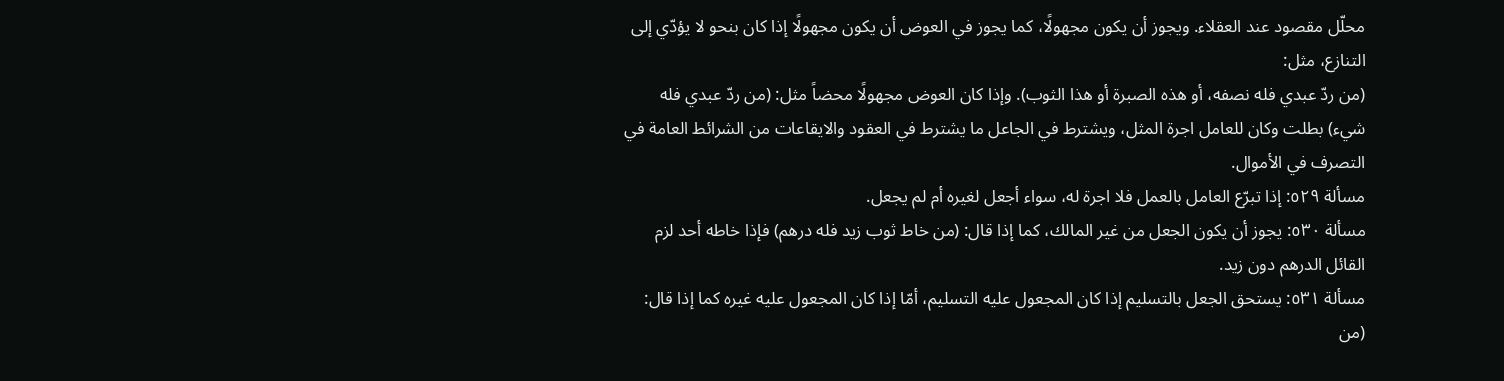محلّل مقصود عند العقلاء. ويجوز أن يكون مجهولًا، كما يجوز في العوض أن يكون مجهولًا إذا كان بنحو لا يؤدّي إلى التنازع، مثل:
(من ردّ عبدي فله نصفه، أو هذه الصبرة أو هذا الثوب). وإذا كان العوض مجهولًا محضاً مثل: (من ردّ عبدي فله شيء) بطلت وكان للعامل اجرة المثل، ويشترط في الجاعل ما يشترط في العقود والايقاعات من الشرائط العامة في التصرف في الأموال.
مسألة ٥٢٩: إذا تبرّع العامل بالعمل فلا اجرة له، سواء أجعل لغيره أم لم يجعل.
مسألة ٥٣٠: يجوز أن يكون الجعل من غير المالك، كما إذا قال: (من خاط ثوب زيد فله درهم) فإذا خاطه أحد لزم القائل الدرهم دون زيد.
مسألة ٥٣١: يستحق الجعل بالتسليم إذا كان المجعول عليه التسليم، أمّا إذا كان المجعول عليه غيره كما إذا قال: (من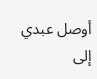أوصل عبدي إلى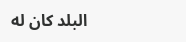البلد كان له